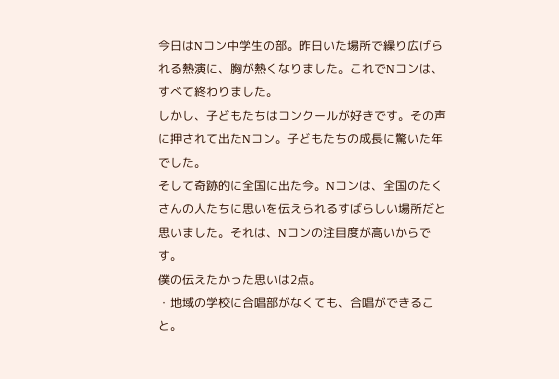今日はNコン中学生の部。昨日いた場所で繰り広げられる熱演に、胸が熱くなりました。これでNコンは、すべて終わりました。
しかし、子どもたちはコンクールが好きです。その声に押されて出たNコン。子どもたちの成長に驚いた年でした。
そして奇跡的に全国に出た今。Nコンは、全国のたくさんの人たちに思いを伝えられるすばらしい場所だと思いました。それは、Nコンの注目度が高いからです。
僕の伝えたかった思いは2点。
・地域の学校に合唱部がなくても、合唱ができること。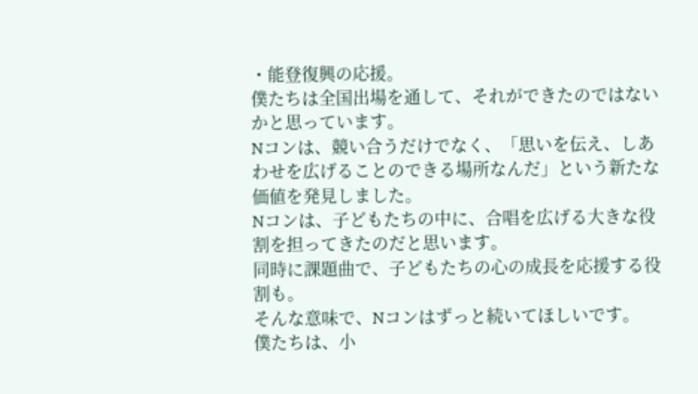・能登復興の応援。
僕たちは全国出場を通して、それができたのではないかと思っています。
Nコンは、競い合うだけでなく、「思いを伝え、しあわせを広げることのできる場所なんだ」という新たな価値を発見しました。
Nコンは、子どもたちの中に、合唱を広げる大きな役割を担ってきたのだと思います。
同時に課題曲で、子どもたちの心の成長を応援する役割も。
そんな意味で、Nコンはずっと続いてほしいです。
僕たちは、小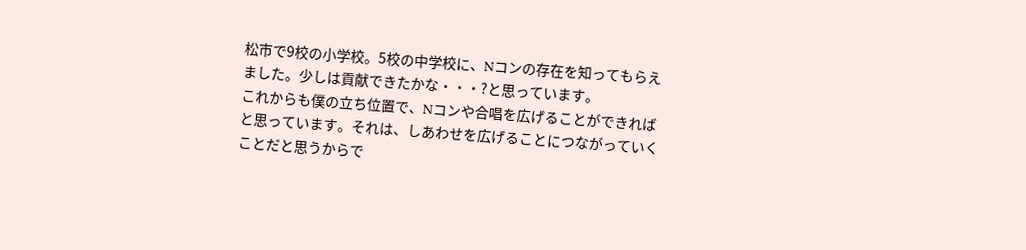松市で9校の小学校。5校の中学校に、Nコンの存在を知ってもらえました。少しは貢献できたかな・・・?と思っています。
これからも僕の立ち位置で、Nコンや合唱を広げることができればと思っています。それは、しあわせを広げることにつながっていくことだと思うからで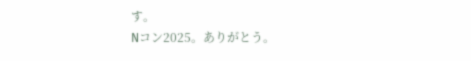す。
Nコン2025。ありがとう。